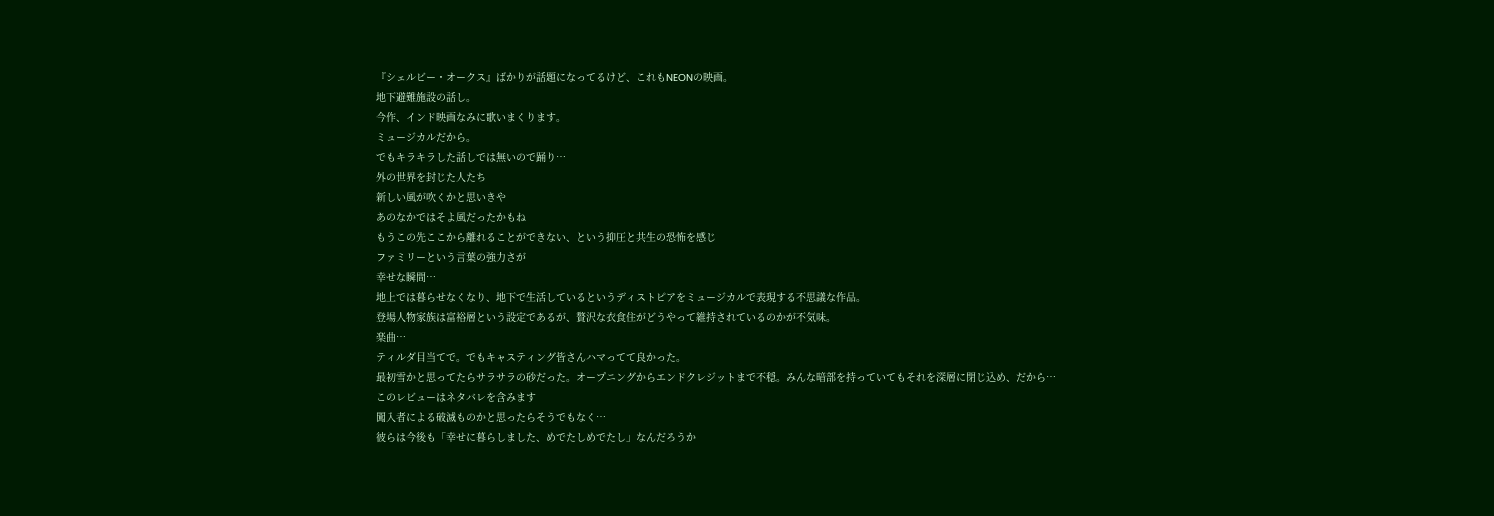『シェルビー・オークス』ばかりが話題になってるけど、これもNEONの映画。
地下避難施設の話し。
今作、インド映画なみに歌いまくります。
ミュージカルだから。
でもキラキラした話しでは無いので踊り…
外の世界を封じた人たち
新しい風が吹くかと思いきや
あのなかではそよ風だったかもね
もうこの先ここから離れることができない、という抑圧と共生の恐怖を感じ
ファミリーという言葉の強力さが
幸せな瞬間…
地上では暮らせなくなり、地下で生活しているというディストピアをミュージカルで表現する不思議な作品。
登場人物家族は富裕層という設定であるが、贅沢な衣食住がどうやって維持されているのかが不気味。
楽曲…
ティルダ目当てで。でもキャスティング皆さんハマってて良かった。
最初雪かと思ってたらサラサラの砂だった。オープニングからエンドクレジットまで不穏。みんな暗部を持っていてもそれを深層に閉じ込め、だから…
このレビューはネタバレを含みます
闖入者による破滅ものかと思ったらそうでもなく…
彼らは今後も「幸せに暮らしました、めでたしめでたし」なんだろうか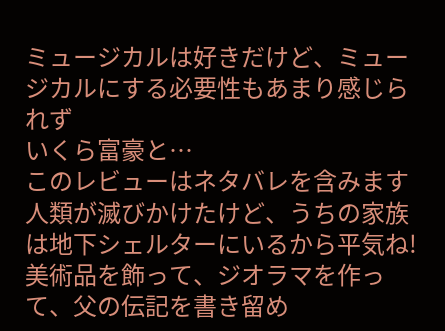ミュージカルは好きだけど、ミュージカルにする必要性もあまり感じられず
いくら富豪と…
このレビューはネタバレを含みます
人類が滅びかけたけど、うちの家族は地下シェルターにいるから平気ね!美術品を飾って、ジオラマを作って、父の伝記を書き留め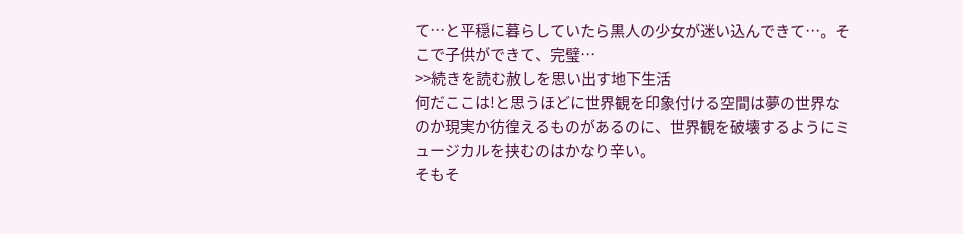て…と平穏に暮らしていたら黒人の少女が迷い込んできて…。そこで子供ができて、完璧…
>>続きを読む赦しを思い出す地下生活
何だここは!と思うほどに世界観を印象付ける空間は夢の世界なのか現実か彷徨えるものがあるのに、世界観を破壊するようにミュージカルを挟むのはかなり辛い。
そもそ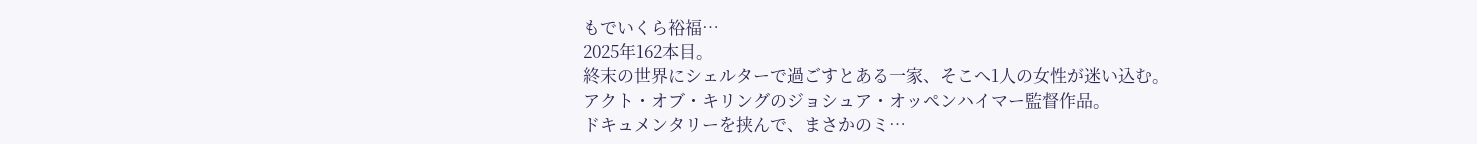もでいくら裕福…
2025年162本目。
終末の世界にシェルターで過ごすとある一家、そこへ1人の女性が迷い込む。
アクト・オブ・キリングのジョシュア・オッペンハイマー監督作品。
ドキュメンタリーを挟んで、まさかのミ…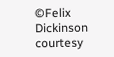©Felix Dickinson courtesy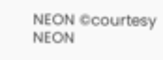NEON ©courtesy NEON